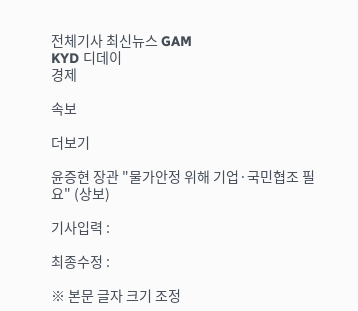전체기사 최신뉴스 GAM
KYD 디데이
경제

속보

더보기

윤증현 장관 "물가안정 위해 기업·국민협조 필요" (상보)

기사입력 :

최종수정 :

※ 본문 글자 크기 조정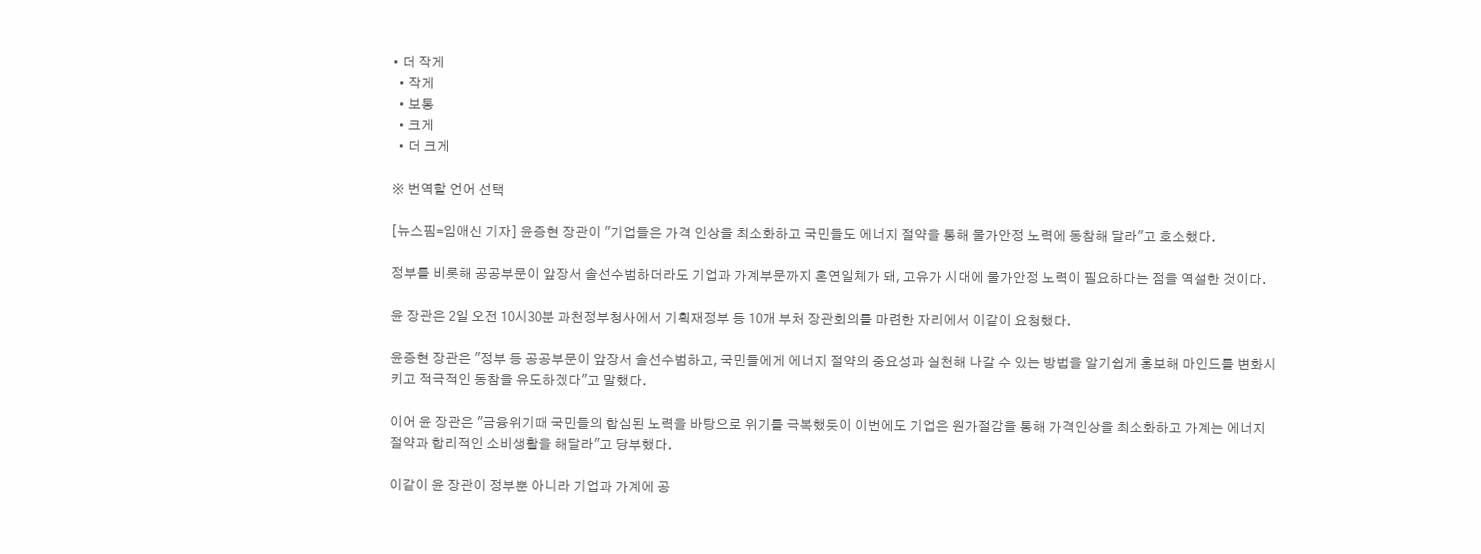• 더 작게
  • 작게
  • 보통
  • 크게
  • 더 크게

※ 번역할 언어 선택

[뉴스핌=임애신 기자] 윤증현 장관이 "기업들은 가격 인상을 최소화하고 국민들도 에너지 절약을 통해 물가안정 노력에 동참해 달라"고 호소했다.

정부를 비롯해 공공부문이 앞장서 솔선수범하더라도 기업과 가계부문까지 혼연일체가 돼, 고유가 시대에 물가안정 노력이 필요하다는 점을 역설한 것이다.

윤 장관은 2일 오전 10시30분 과천정부청사에서 기획재정부 등 10개 부처 장관회의를 마련한 자리에서 이같이 요청했다.

윤증현 장관은 "정부 등 공공부문이 앞장서 솔선수범하고, 국민들에게 에너지 절약의 중요성과 실천해 나갈 수 있는 방법을 알기쉽게 홍보해 마인드를 변화시키고 적극적인 동참을 유도하겠다"고 말했다.

이어 윤 장관은 "금융위기때 국민들의 합심된 노력을 바탕으로 위기를 극복했듯이 이번에도 기업은 원가절감을 통해 가격인상을 최소화하고 가계는 에너지 절약과 합리적인 소비생활을 해달라"고 당부했다.

이같이 윤 장관이 정부뿐 아니라 기업과 가계에 공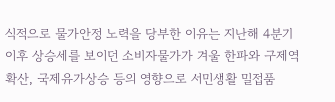식적으로 물가안정 노력을 당부한 이유는 지난해 4분기 이후 상승세를 보이던 소비자물가가 겨울 한파와 구제역 확산, 국제유가상승 등의 영향으로 서민생활 밀접품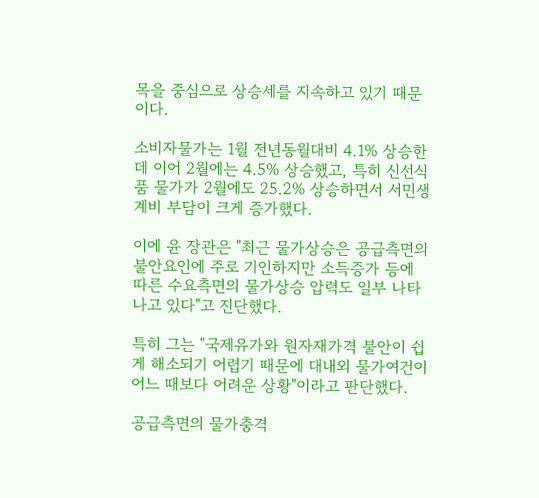목을 중심으로 상승세를 지속하고 있기 때문이다.

소비자물가는 1월 전년동월대비 4.1% 상승한 데 이어 2월에는 4.5% 상승했고, 특히 신선식품 물가가 2월에도 25.2% 상승하면서 서민생계비 부담이 크게 증가했다.

이에 윤 장관은 "최근 물가상승은 공급측면의 불안요인에 주로 기인하지만 소득증가 등에 따른 수요측면의 물가상승 압력도 일부 나타나고 있다"고 진단했다.

특히 그는 "국제유가와 원자재가격 불안이 쉽게 해소되기 어렵기 때문에 대내외 물가여건이 어느 때보다 어려운 상황"이라고 판단했다.

공급측면의 물가충격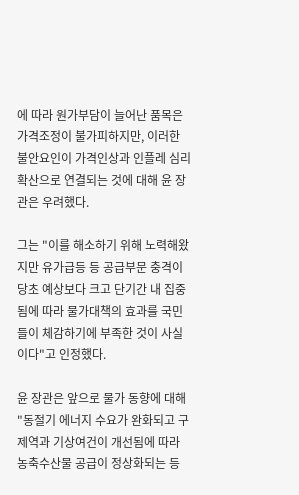에 따라 원가부담이 늘어난 품목은 가격조정이 불가피하지만, 이러한 불안요인이 가격인상과 인플레 심리 확산으로 연결되는 것에 대해 윤 장관은 우려했다.

그는 "이를 해소하기 위해 노력해왔지만 유가급등 등 공급부문 충격이 당초 예상보다 크고 단기간 내 집중됨에 따라 물가대책의 효과를 국민들이 체감하기에 부족한 것이 사실이다"고 인정했다.

윤 장관은 앞으로 물가 동향에 대해 "동절기 에너지 수요가 완화되고 구제역과 기상여건이 개선됨에 따라 농축수산물 공급이 정상화되는 등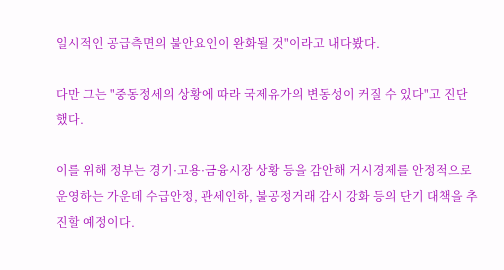일시적인 공급측면의 불안요인이 완화될 것"이라고 내다봤다.

다만 그는 "중동정세의 상황에 따라 국제유가의 변동성이 커질 수 있다"고 진단했다.

이를 위해 정부는 경기·고용·금융시장 상황 등을 감안해 거시경제를 안정적으로 운영하는 가운데 수급안정, 관세인하, 불공정거래 감시 강화 등의 단기 대책을 추진할 예정이다.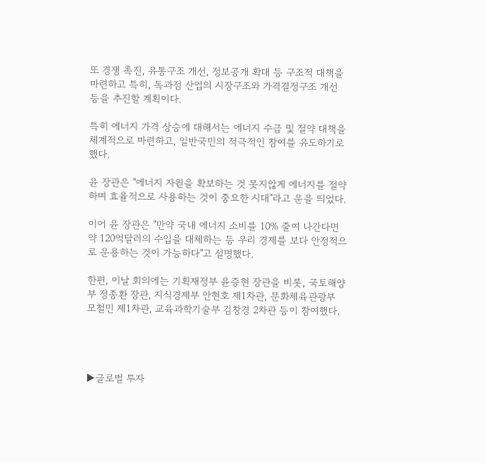또 경쟁 촉진, 유통구조 개선, 정보공개 확대 등 구조적 대책을 마련하고 특히, 독과점 산업의 시장구조와 가격결정구조 개선 등을 추진할 계획이다.

특히 에너지 가격 상승에 대해서는 에너지 수급 및 절약 대책을 체계적으로 마련하고, 일반국민의 적극적인 참여를 유도하기로했다.

윤 장관은 "에너지 자원을 확보하는 것 못지않게 에너지를 절약하며 효율적으로 사용하는 것이 중요한 시대"라고 운을 띄었다.

이어 윤 장관은 "만약 국내 에너지 소비를 10% 줄여 나간다면 약 120억달러의 수입을 대체하는 등 우리 경제를 보다 안정적으로 운용하는 것이 가능하다"고 설명했다.

한편, 이날 회의에는 기획재정부 윤증현 장관을 비롯, 국토해양부 정종환 장관, 지식경제부 안현호 제1차관, 문화체육관광부 모철민 제1차관, 교육과학기술부 김창경 2차관 등이 참여했다.




▶글로벌 투자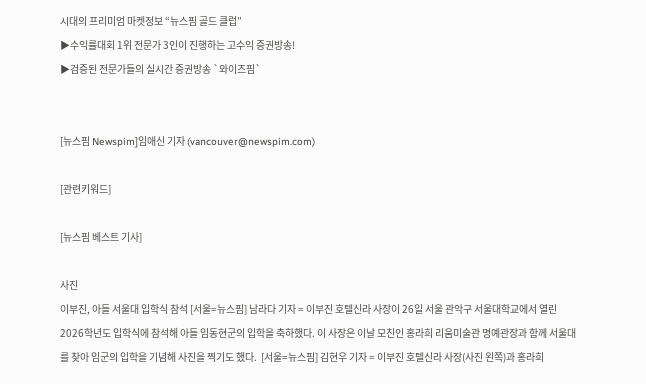시대의 프리미엄 마켓정보 “뉴스핌 골드 클럽”
▶수익률대회 1위 전문가 3인이 진행하는 고수익 증권방송!
▶검증된 전문가들의 실시간 증권방송 `와이즈핌`


[뉴스핌 Newspim]임애신 기자 (vancouver@newspim.com)

[관련키워드]

[뉴스핌 베스트 기사]

사진
이부진, 아들 서울대 입학식 참석 [서울=뉴스핌] 남라다 기자 = 이부진 호텔신라 사장이 26일 서울 관악구 서울대학교에서 열린 2026학년도 입학식에 참석해 아들 임동현군의 입학을 축하했다. 이 사장은 이날 모친인 홍라희 리움미술관 명예관장과 함께 서울대를 찾아 임군의 입학을 기념해 사진을 찍기도 했다.  [서울=뉴스핌] 김현우 기자 = 이부진 호텔신라 사장(사진 왼쪽)과 홍라희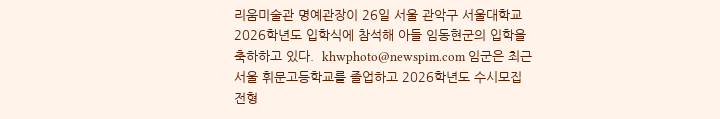리움미술관 명예관장이 26일 서울 관악구 서울대학교 2026학년도 입학식에 참석해 아들 임동현군의 입학을 축하하고 있다.  khwphoto@newspim.com 임군은 최근 서울 휘문고등학교를 졸업하고 2026학년도 수시모집 전형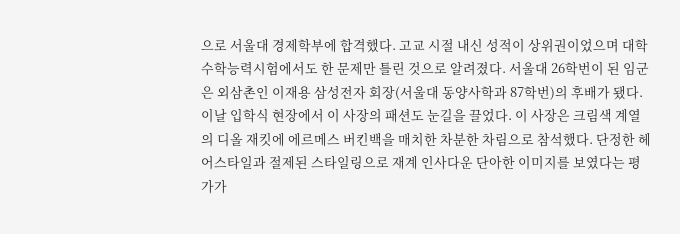으로 서울대 경제학부에 합격했다. 고교 시절 내신 성적이 상위권이었으며 대학수학능력시험에서도 한 문제만 틀린 것으로 알려졌다. 서울대 26학번이 된 임군은 외삼촌인 이재용 삼성전자 회장(서울대 동양사학과 87학번)의 후배가 됐다. 이날 입학식 현장에서 이 사장의 패션도 눈길을 끌었다. 이 사장은 크림색 계열의 디올 재킷에 에르메스 버킨백을 매치한 차분한 차림으로 참석했다. 단정한 헤어스타일과 절제된 스타일링으로 재계 인사다운 단아한 이미지를 보였다는 평가가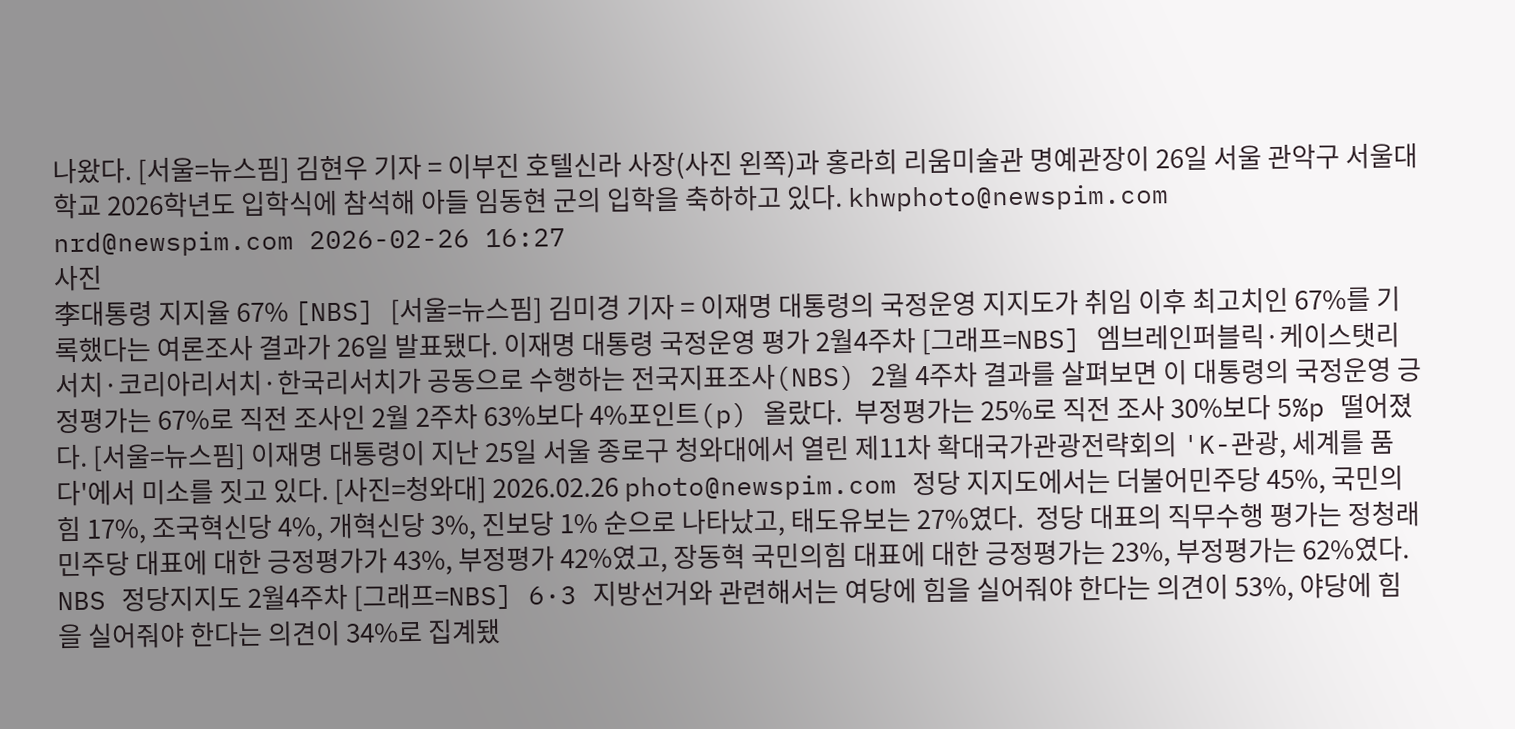나왔다. [서울=뉴스핌] 김현우 기자 = 이부진 호텔신라 사장(사진 왼쪽)과 홍라희 리움미술관 명예관장이 26일 서울 관악구 서울대학교 2026학년도 입학식에 참석해 아들 임동현 군의 입학을 축하하고 있다. khwphoto@newspim.com nrd@newspim.com 2026-02-26 16:27
사진
李대통령 지지율 67% [NBS] [서울=뉴스핌] 김미경 기자 = 이재명 대통령의 국정운영 지지도가 취임 이후 최고치인 67%를 기록했다는 여론조사 결과가 26일 발표됐다. 이재명 대통령 국정운영 평가 2월4주차 [그래프=NBS] 엠브레인퍼블릭·케이스탯리서치·코리아리서치·한국리서치가 공동으로 수행하는 전국지표조사(NBS) 2월 4주차 결과를 살펴보면 이 대통령의 국정운영 긍정평가는 67%로 직전 조사인 2월 2주차 63%보다 4%포인트(p) 올랐다.  부정평가는 25%로 직전 조사 30%보다 5%p 떨어졌다. [서울=뉴스핌] 이재명 대통령이 지난 25일 서울 종로구 청와대에서 열린 제11차 확대국가관광전략회의 'K-관광, 세계를 품다'에서 미소를 짓고 있다. [사진=청와대] 2026.02.26 photo@newspim.com 정당 지지도에서는 더불어민주당 45%, 국민의힘 17%, 조국혁신당 4%, 개혁신당 3%, 진보당 1% 순으로 나타났고, 태도유보는 27%였다.  정당 대표의 직무수행 평가는 정청래 민주당 대표에 대한 긍정평가가 43%, 부정평가 42%였고, 장동혁 국민의힘 대표에 대한 긍정평가는 23%, 부정평가는 62%였다. NBS 정당지지도 2월4주차 [그래프=NBS] 6·3 지방선거와 관련해서는 여당에 힘을 실어줘야 한다는 의견이 53%, 야당에 힘을 실어줘야 한다는 의견이 34%로 집계됐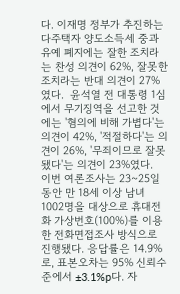다. 이재명 정부가 추진하는 다주택자 양도소득세 중과 유예 폐지에는 잘한 조치라는 찬성 의견이 62%, 잘못한 조치라는 반대 의견이 27%였다.  윤석열 전 대통령 1심에서 무기징역을 선고한 것에는 '혐의에 비해 가볍다'는 의견이 42%, '적절하다'는 의견이 26%, '무죄이므로 잘못됐다'는 의견이 23%였다.  이번 여론조사는 23~25일 동안 만 18세 이상 남녀 1002명을 대상으로 휴대전화 가상번호(100%)를 이용한 전화면접조사 방식으로 진행됐다. 응답률은 14.9%로, 표본오차는 95% 신뢰수준에서 ±3.1%p다. 자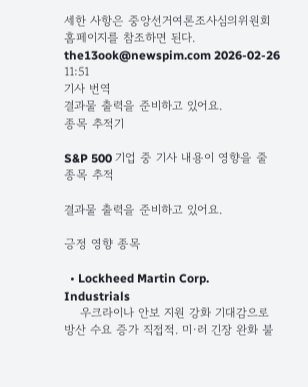세한 사항은 중앙선거여론조사심의위원회 홈페이지를 참조하면 된다.  the13ook@newspim.com 2026-02-26 11:51
기사 번역
결과물 출력을 준비하고 있어요.
종목 추적기

S&P 500 기업 중 기사 내용이 영향을 줄 종목 추적

결과물 출력을 준비하고 있어요.

긍정 영향 종목

  • Lockheed Martin Corp. Industrials
    우크라이나 안보 지원 강화 기대감으로 방산 수요 증가 직접적. 미·러 긴장 완화 불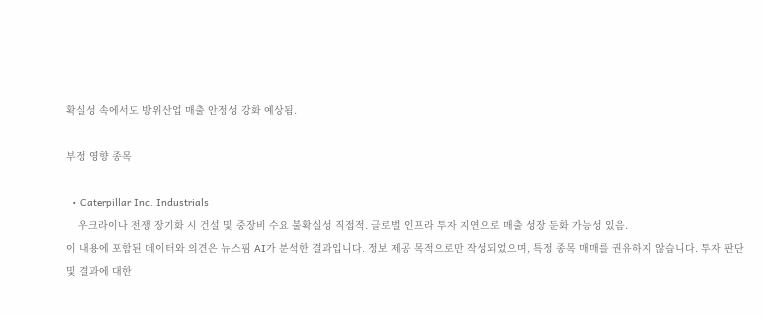확실성 속에서도 방위산업 매출 안정성 강화 예상됨.

부정 영향 종목

  • Caterpillar Inc. Industrials
    우크라이나 전쟁 장기화 시 건설 및 중장비 수요 불확실성 직접적. 글로벌 인프라 투자 지연으로 매출 성장 둔화 가능성 있음.
이 내용에 포함된 데이터와 의견은 뉴스핌 AI가 분석한 결과입니다. 정보 제공 목적으로만 작성되었으며, 특정 종목 매매를 권유하지 않습니다. 투자 판단 및 결과에 대한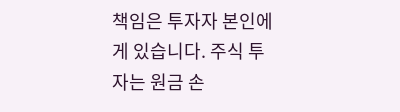책임은 투자자 본인에게 있습니다. 주식 투자는 원금 손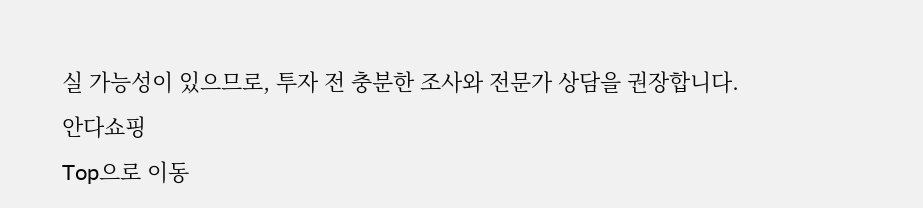실 가능성이 있으므로, 투자 전 충분한 조사와 전문가 상담을 권장합니다.
안다쇼핑
Top으로 이동